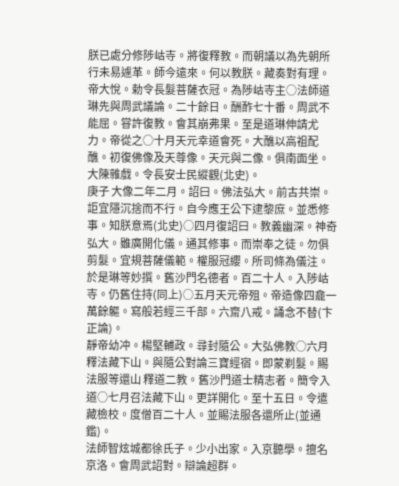朕已處分修陟岵寺。將復釋教。而朝議以為先朝所行未易遽革。師今遠來。何以教朕。藏奏對有理。帝大悅。勅令長髮菩薩衣冠。為陟岵寺主○法師道琳先與周武議論。二十餘日。酬酢七十番。周武不能屈。甞許復教。會其崩弗果。至是道琳伸請尤力。帝從之○十月天元幸道會死。大醮以高祖配醮。初復佛像及天尊像。天元與二像。俱南面坐。大陳雜戲。令長安士民縱觀(北史)。
庚子 大像二年二月。詔曰。佛法弘大。前古共崇。詎宜隱沉捨而不行。自今應王公下逮黎庶。並悉修事。知朕意焉(北史)○四月復詔曰。教義幽深。神奇弘大。雖廣開化儀。通其修事。而崇奉之徒。勿俱剪髮。宜規菩薩儀範。權服冠纓。所司條為儀注。於是琳等妙撰。舊沙門名德者。百二十人。入陟岵寺。仍舊住持(同上)○五月天元帝殂。帝造像四龕一萬餘軀。寫般若經三千部。六齋八戒。誦念不替(卞正論)。
靜帝幼冲。楊堅輔政。尋封隨公。大弘佛教○六月釋法藏下山。與隨公對論三寶經宿。即蒙剃髮。賜法服等還山 釋道二教。舊沙門道士精志者。簡令入道○七月召法藏下山。更詳開化。至十五日。令遣藏檢校。度僧百二十人。並賜法服各還所止(並通鑑)。
法師智炫城都徐氏子。少小出家。入京聽學。擅名京洛。會周武詔對。辯論超群。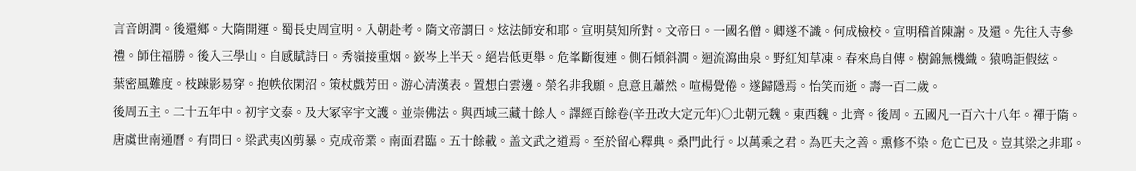言音朗潤。後還鄉。大隋開運。蜀長史周宣明。入朝赴考。隋文帝謂曰。炫法師安和耶。宣明莫知所對。文帝曰。一國名僧。卿遂不識。何成檢校。宣明稽首陳謝。及還。先往入寺參禮。師住福勝。後入三學山。自感賦詩曰。秀嶺接重烟。嶔岑上半天。絕岩低更舉。危峯斷復連。側石傾斜澗。迴流瀉曲泉。野紅知草凍。春來鳥自傳。樹錦無機織。猿鳴詎假絃。
葉密風難度。枝踈影易穿。抱帙依閑沼。策杖戲芳田。游心清漢表。置想白雲邊。榮名非我願。息意且蕭然。喧楊覺倦。遂歸隱焉。怡笑而逝。壽一百二歲。
後周五主。二十五年中。初宇文泰。及大冢宰宇文護。並崇佛法。與西域三藏十餘人。譯經百餘卷(辛丑改大定元年)○北朝元魏。東西魏。北齊。後周。五國凡一百六十八年。禪于隋。
唐虞世南通曆。有問曰。梁武夷凶剪暴。克成帝業。南面君臨。五十餘載。盖文武之道焉。至於留心釋典。桑門此行。以萬乘之君。為匹夫之善。熏修不染。危亡已及。豈其梁之非耶。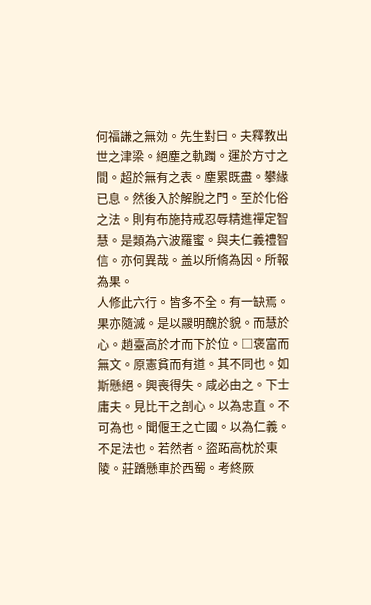何福謙之無効。先生對曰。夫釋教出世之津梁。絕塵之軌躅。運於方寸之間。超於無有之表。塵累既盡。攀緣已息。然後入於解脫之門。至於化俗之法。則有布施持戒忍辱精進禪定智慧。是類為六波羅蜜。與夫仁義禮智信。亦何異哉。盖以所脩為因。所報為果。
人修此六行。皆多不全。有一缺焉。果亦隨滅。是以鬷明醜於貌。而慧於心。趙臺高於才而下於位。□褒富而無文。原憲貧而有道。其不同也。如斯懸絕。興喪得失。咸必由之。下士庸夫。見比干之剖心。以為忠直。不可為也。聞偃王之亡國。以為仁義。不足法也。若然者。盜跖高枕於東陵。莊蹻懸車於西蜀。考終厥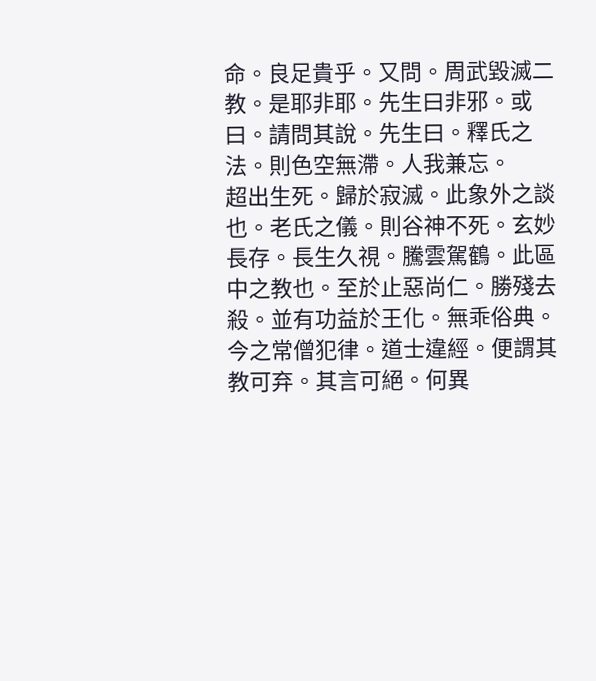命。良足貴乎。又問。周武毀滅二教。是耶非耶。先生曰非邪。或曰。請問其說。先生曰。釋氏之法。則色空無滯。人我兼忘。
超出生死。歸於寂滅。此象外之談也。老氏之儀。則谷神不死。玄妙長存。長生久視。騰雲駕鶴。此區中之教也。至於止惡尚仁。勝殘去殺。並有功益於王化。無乖俗典。今之常僧犯律。道士違經。便謂其教可弃。其言可絕。何異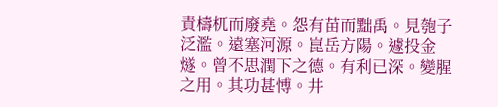責檮杌而廢堯。怨有苗而黜禹。見匏子泛濫。遠塞河源。崑岳方陽。遽投金燧。曾不思潤下之德。有利已深。變腥之用。其功甚愽。井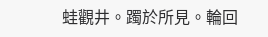蛙觀井。躅於所見。輪回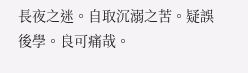長夜之迷。自取沉溺之苦。疑誤後學。良可痛哉。